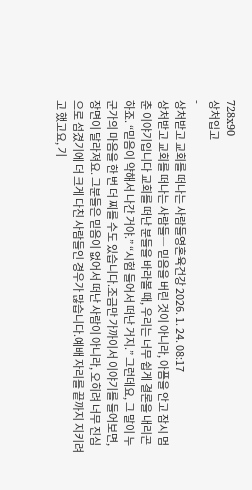728x90
상처입고
-
상처받고 교회를 떠나는 사람들영혼육건강 2026. 1. 24. 08:17
상처받고 교회를 떠나는 사람들― 믿음을 버린 것이 아니라, 아픔을 안고 잠시 멈춘 이야기입니다 교회를 떠난 분들을 바라볼 때, 우리는 너무 쉽게 결론을 내리곤 하죠. “믿음이 약해서 나간 거야.” “시험 들어서 떠난 거지.” 그런데요, 그 말이 누군가의 마음을 한 번 더 찌를 수도 있습니다.조금만 가까이서 이야기를 들어보면, 장면이 달라져요. 그분들은 믿음이 없어서 떠난 사람이 아니라, 오히려 너무 진심으로 섬겼기에 더 크게 다친 사람들인 경우가 많습니다.예배 자리를 끝까지 지키려고 했고요, 기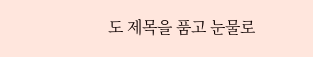도 제목을 품고 눈물로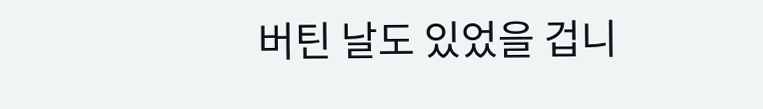버틴 날도 있었을 겁니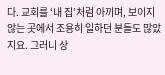다. 교회를 ‘내 집’처럼 아끼며, 보이지 않는 곳에서 조용히 일하던 분들도 많았지요. 그러니 상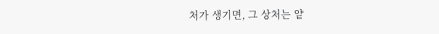처가 생기면, 그 상처는 얕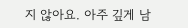지 않아요. 아주 깊게 남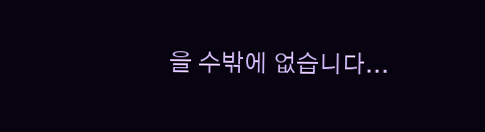을 수밖에 없습니다...